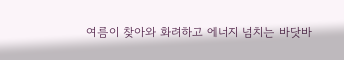여름이 찾아와 화려하고 에너지 넘치는 바닷바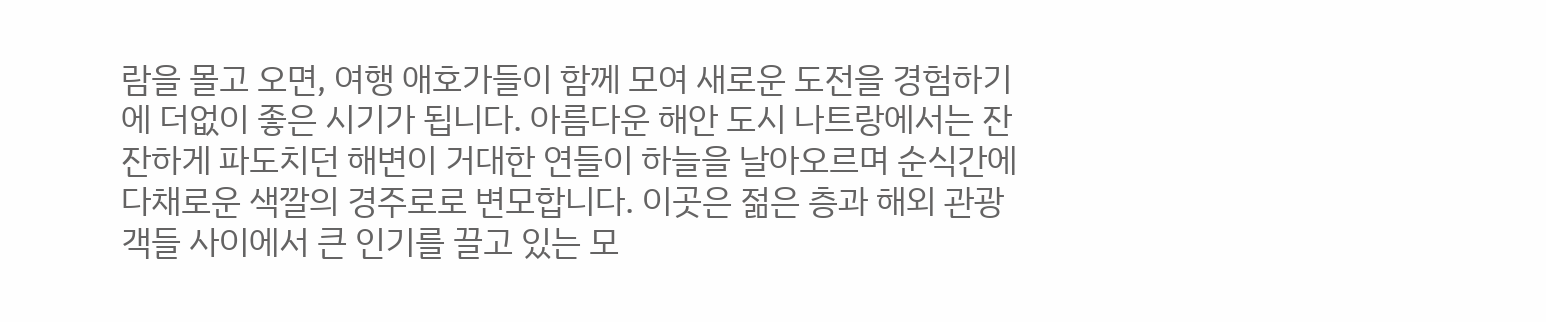람을 몰고 오면, 여행 애호가들이 함께 모여 새로운 도전을 경험하기에 더없이 좋은 시기가 됩니다. 아름다운 해안 도시 나트랑에서는 잔잔하게 파도치던 해변이 거대한 연들이 하늘을 날아오르며 순식간에 다채로운 색깔의 경주로로 변모합니다. 이곳은 젊은 층과 해외 관광객들 사이에서 큰 인기를 끌고 있는 모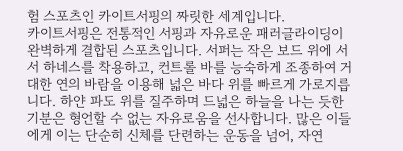험 스포츠인 카이트서핑의 짜릿한 세계입니다.
카이트서핑은 전통적인 서핑과 자유로운 패러글라이딩이 완벽하게 결합된 스포츠입니다. 서퍼는 작은 보드 위에 서서 하네스를 착용하고, 컨트롤 바를 능숙하게 조종하여 거대한 연의 바람을 이용해 넓은 바다 위를 빠르게 가로지릅니다. 하얀 파도 위를 질주하며 드넓은 하늘을 나는 듯한 기분은 형언할 수 없는 자유로움을 선사합니다. 많은 이들에게 이는 단순히 신체를 단련하는 운동을 넘어, 자연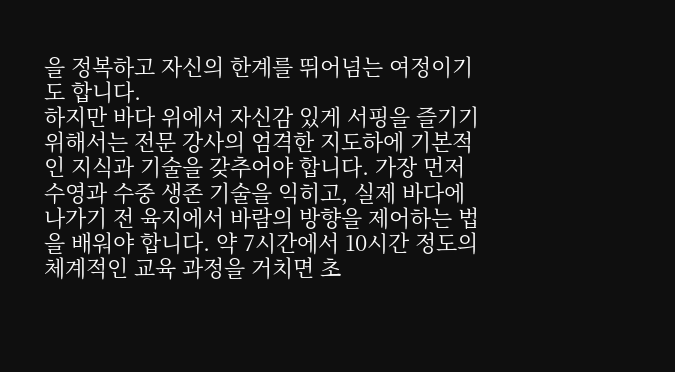을 정복하고 자신의 한계를 뛰어넘는 여정이기도 합니다.
하지만 바다 위에서 자신감 있게 서핑을 즐기기 위해서는 전문 강사의 엄격한 지도하에 기본적인 지식과 기술을 갖추어야 합니다. 가장 먼저 수영과 수중 생존 기술을 익히고, 실제 바다에 나가기 전 육지에서 바람의 방향을 제어하는 법을 배워야 합니다. 약 7시간에서 10시간 정도의 체계적인 교육 과정을 거치면 초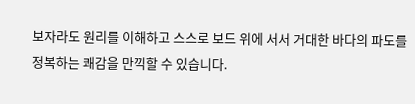보자라도 원리를 이해하고 스스로 보드 위에 서서 거대한 바다의 파도를 정복하는 쾌감을 만끽할 수 있습니다.